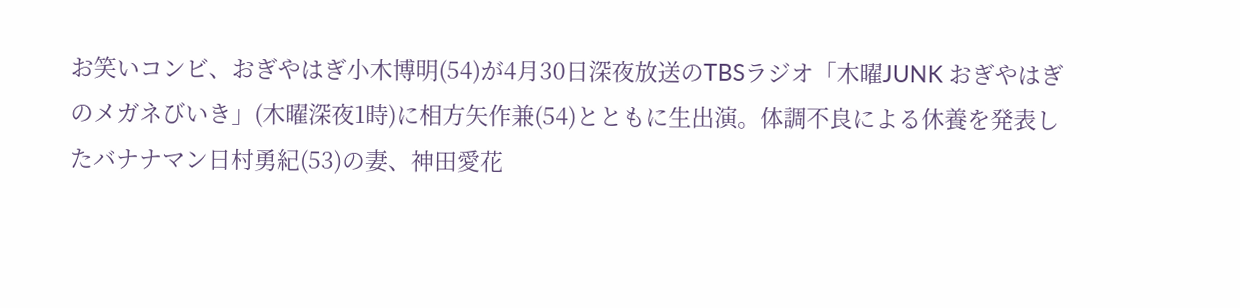お笑いコンビ、おぎやはぎ小木博明(54)が4月30日深夜放送のTBSラジオ「木曜JUNK おぎやはぎのメガネびいき」(木曜深夜1時)に相方矢作兼(54)とともに生出演。体調不良による休養を発表したバナナマン日村勇紀(53)の妻、神田愛花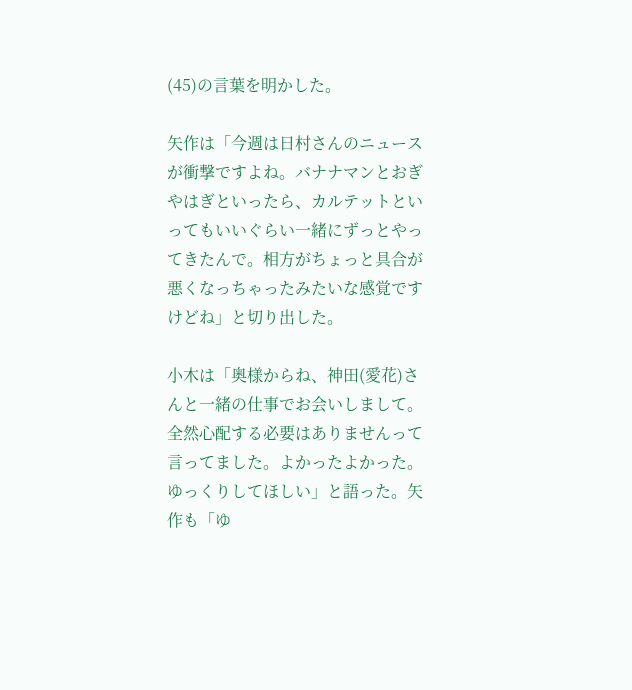(45)の言葉を明かした。

矢作は「今週は日村さんのニュースが衝撃ですよね。バナナマンとおぎやはぎといったら、カルテットといってもいいぐらい一緒にずっとやってきたんで。相方がちょっと具合が悪くなっちゃったみたいな感覚ですけどね」と切り出した。

小木は「奥様からね、神田(愛花)さんと一緒の仕事でお会いしまして。全然心配する必要はありませんって言ってました。よかったよかった。ゆっくりしてほしい」と語った。矢作も「ゆ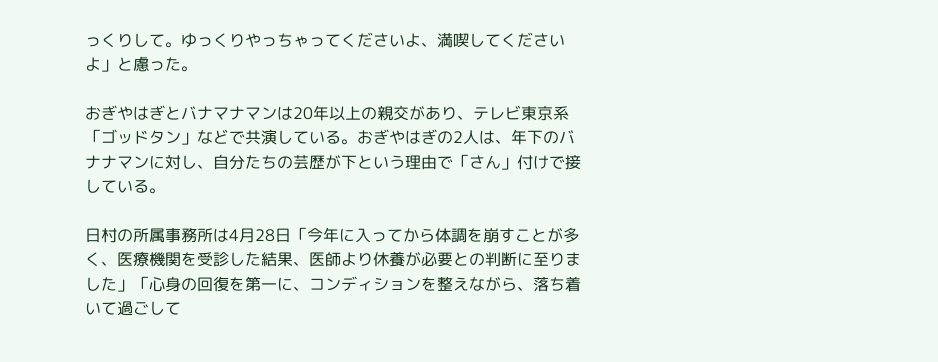っくりして。ゆっくりやっちゃってくださいよ、満喫してくださいよ」と慮った。

おぎやはぎとバナマナマンは20年以上の親交があり、テレビ東京系「ゴッドタン」などで共演している。おぎやはぎの2人は、年下のバナナマンに対し、自分たちの芸歴が下という理由で「さん」付けで接している。

日村の所属事務所は4月28日「今年に入ってから体調を崩すことが多く、医療機関を受診した結果、医師より休養が必要との判断に至りました」「心身の回復を第一に、コンディションを整えながら、落ち着いて過ごして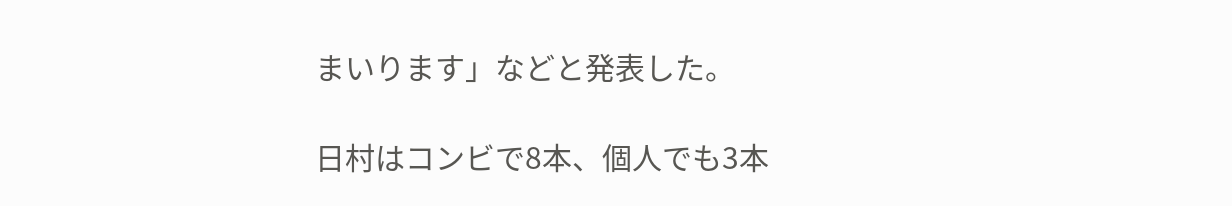まいります」などと発表した。

日村はコンビで8本、個人でも3本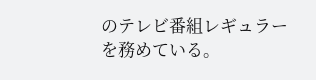のテレビ番組レギュラーを務めている。